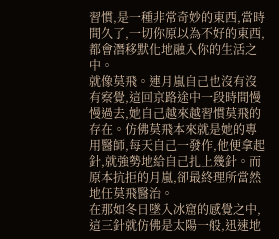習慣,是一種非常奇妙的東西,當時間久了,一切你原以為不好的東西,都會潛移默化地融入你的生活之中。
就像莫飛。連月嵐自己也沒有沒有察覺,這回京路途中一段時間慢慢過去,她自己越來越習慣莫飛的存在。仿佛莫飛本來就是她的專用醫師,每天自己一發作,他便拿起針,就強勢地給自己扎上幾針。而原本抗拒的月嵐,卻最終理所當然地任莫飛醫治。
在那如冬日墜入冰窟的感覺之中,這三針就仿佛是太陽一般,迅速地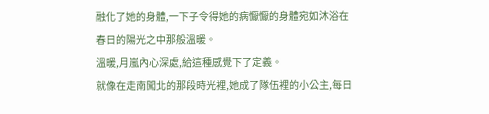融化了她的身體,一下子令得她的病懨懨的身體宛如沐浴在春日的陽光之中那般溫暖。
溫暖,月嵐內心深處,給這種感覺下了定義。
就像在走南闖北的那段時光裡,她成了隊伍裡的小公主,每日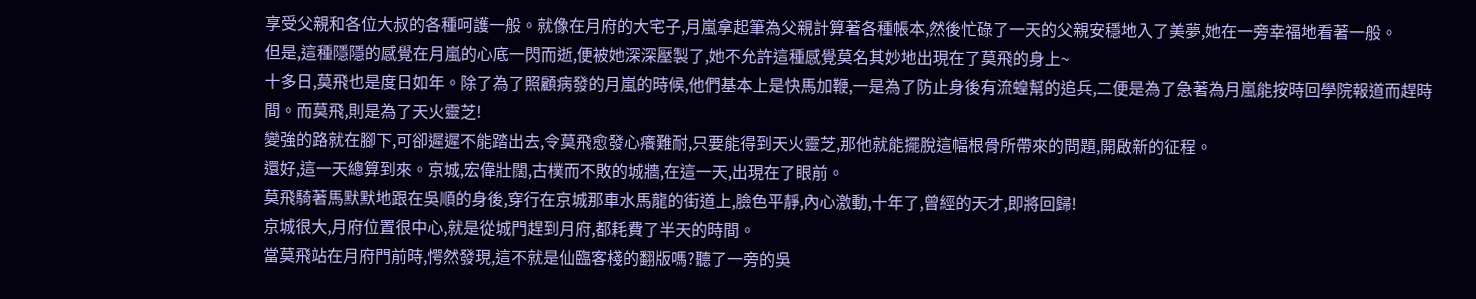享受父親和各位大叔的各種呵護一般。就像在月府的大宅子,月嵐拿起筆為父親計算著各種帳本,然後忙碌了一天的父親安穩地入了美夢,她在一旁幸福地看著一般。
但是,這種隱隱的感覺在月嵐的心底一閃而逝,便被她深深壓製了,她不允許這種感覺莫名其妙地出現在了莫飛的身上~
十多日,莫飛也是度日如年。除了為了照顧病發的月嵐的時候,他們基本上是快馬加鞭,一是為了防止身後有流蝗幫的追兵,二便是為了急著為月嵐能按時回學院報道而趕時間。而莫飛,則是為了天火靈芝!
變強的路就在腳下,可卻遲遲不能踏出去,令莫飛愈發心癢難耐,只要能得到天火靈芝,那他就能擺脫這幅根骨所帶來的問題,開啟新的征程。
還好,這一天總算到來。京城,宏偉壯闊,古樸而不敗的城牆,在這一天,出現在了眼前。
莫飛騎著馬默默地跟在吳順的身後,穿行在京城那車水馬龍的街道上,臉色平靜,內心激動,十年了,曾經的天才,即將回歸!
京城很大,月府位置很中心,就是從城門趕到月府,都耗費了半天的時間。
當莫飛站在月府門前時,愕然發現,這不就是仙臨客棧的翻版嗎?聽了一旁的吳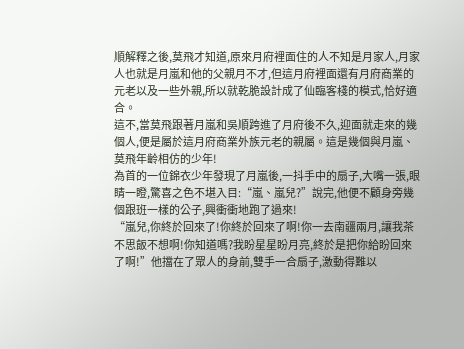順解釋之後,莫飛才知道,原來月府裡面住的人不知是月家人,月家人也就是月嵐和他的父親月不才,但這月府裡面還有月府商業的元老以及一些外親,所以就乾脆設計成了仙臨客棧的模式,恰好適合。
這不,當莫飛跟著月嵐和吳順跨進了月府後不久,迎面就走來的幾個人,便是屬於這月府商業外族元老的親屬。這是幾個與月嵐、莫飛年齡相仿的少年!
為首的一位錦衣少年發現了月嵐後,一抖手中的扇子,大嘴一張,眼睛一瞪,驚喜之色不堪入目:“嵐、嵐兒?”說完,他便不顧身旁幾個跟班一樣的公子,興衝衝地跑了過來!
“嵐兒,你終於回來了!你終於回來了啊!你一去南疆兩月,讓我茶不思飯不想啊!你知道嗎?我盼星星盼月亮,終於是把你給盼回來了啊!”他擋在了眾人的身前,雙手一合扇子,激動得難以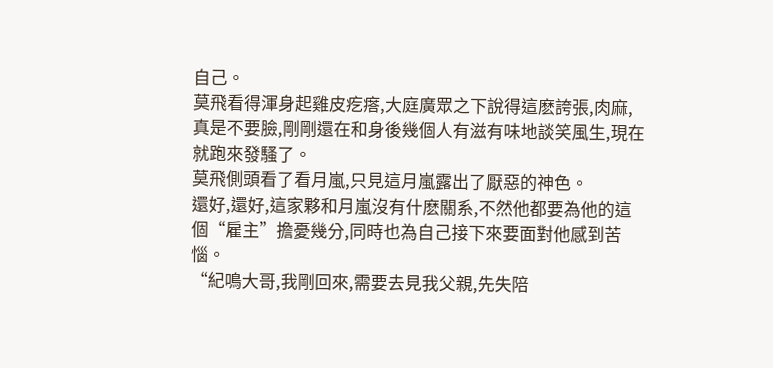自己。
莫飛看得渾身起雞皮疙瘩,大庭廣眾之下說得這麽誇張,肉麻,真是不要臉,剛剛還在和身後幾個人有滋有味地談笑風生,現在就跑來發騷了。
莫飛側頭看了看月嵐,只見這月嵐露出了厭惡的神色。
還好,還好,這家夥和月嵐沒有什麽關系,不然他都要為他的這個“雇主”擔憂幾分,同時也為自己接下來要面對他感到苦惱。
“紀鳴大哥,我剛回來,需要去見我父親,先失陪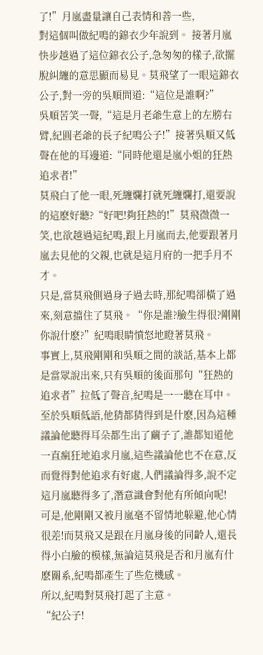了!”月嵐盡量讓自己表情和善一些,
對這個叫做紀鳴的錦衣少年說到。 接著月嵐快步越過了這位錦衣公子,急匆匆的樣子,欲擺脫糾纏的意思顯而易見。莫飛望了一眼這錦衣公子,對一旁的吳順問道:“這位是誰啊?”
吳順苦笑一聲,“這是月老爺生意上的左膀右臂,紀圓老爺的長子紀鳴公子!”接著吳順又低聲在他的耳邊道:“同時他還是嵐小姐的狂熱追求者!”
莫飛白了他一眼,死纏爛打就死纏爛打,還要說的這麽好聽?“好吧!夠狂熱的!”莫飛微微一笑,也欲越過這紀鳴,跟上月嵐而去,他要跟著月嵐去見他的父親,也就是這月府的一把手月不才。
只是,當莫飛側過身子過去時,那紀鳴卻橫了過來,刻意擋住了莫飛。“你是誰?臉生得很?剛剛你說什麽?”紀鳴眼睛憤怒地瞪著莫飛。
事實上,莫飛剛剛和吳順之間的談話,基本上都是當眾說出來,只有吳順的後面那句“狂熱的追求者”拉低了聲音,紀鳴是一一聽在耳中。至於吳順低語,他猜都猜得到是什麽,因為這種議論他聽得耳朵都生出了繭子了,誰都知道他一直瘋狂地追求月嵐,這些議論他也不在意,反而覺得對他追求有好處,人們議論得多,說不定這月嵐聽得多了,潛意識會對他有所傾向呢!
可是,他剛剛又被月嵐毫不留情地躲避,他心情很差!而莫飛又是跟在月嵐身後的同齡人,還長得小白臉的模樣,無論這莫飛是否和月嵐有什麽關系,紀鳴都產生了些危機感。
所以,紀鳴對莫飛打起了主意。
“紀公子!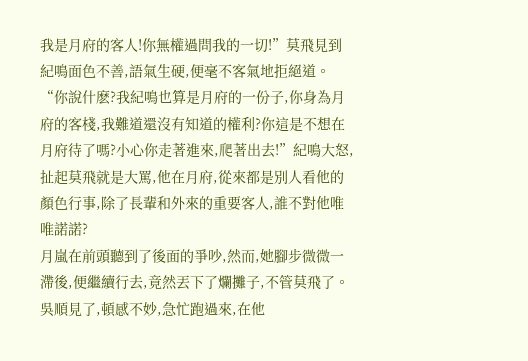我是月府的客人!你無權過問我的一切!”莫飛見到紀鳴面色不善,語氣生硬,便毫不客氣地拒絕道。
“你說什麽?我紀鳴也算是月府的一份子,你身為月府的客棧,我難道還沒有知道的權利?你這是不想在月府待了嗎?小心你走著進來,爬著出去!”紀鳴大怒,扯起莫飛就是大罵,他在月府,從來都是別人看他的顏色行事,除了長輩和外來的重要客人,誰不對他唯唯諾諾?
月嵐在前頭聽到了後面的爭吵,然而,她腳步微微一滯後,便繼續行去,竟然丟下了爛攤子,不管莫飛了。
吳順見了,頓感不妙,急忙跑過來,在他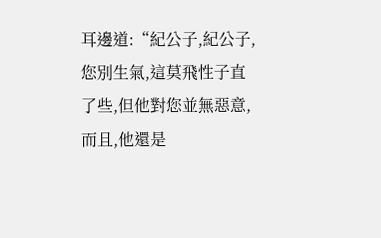耳邊道:“紀公子,紀公子,您別生氣,這莫飛性子直了些,但他對您並無惡意,而且,他還是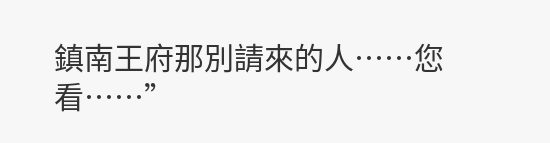鎮南王府那別請來的人……您看……”